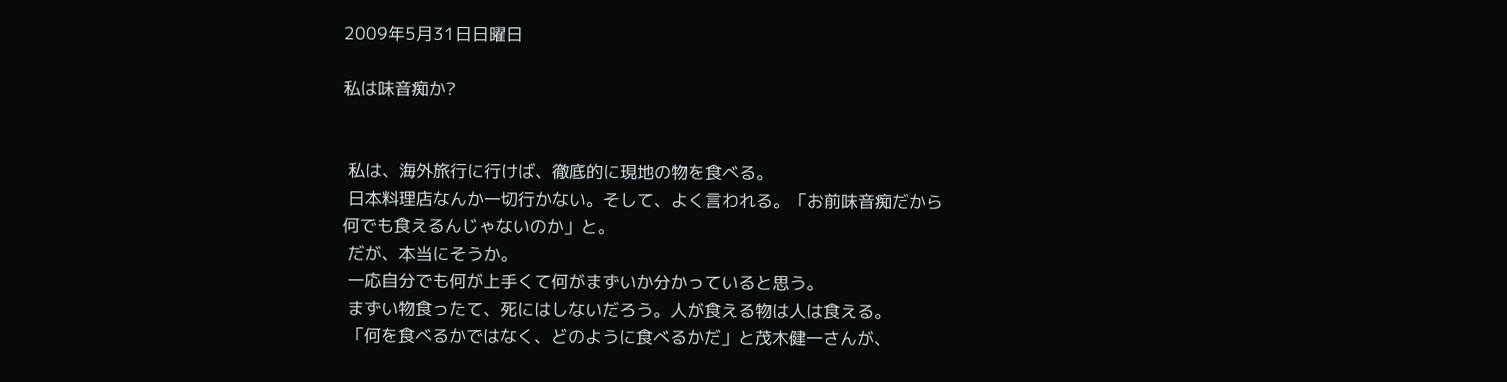2009年5月31日日曜日

私は味音痴か?


 私は、海外旅行に行けば、徹底的に現地の物を食べる。
 日本料理店なんか一切行かない。そして、よく言われる。「お前味音痴だから
何でも食えるんじゃないのか」と。
 だが、本当にそうか。
 一応自分でも何が上手くて何がまずいか分かっていると思う。
 まずい物食ったて、死にはしないだろう。人が食える物は人は食える。
 「何を食べるかではなく、どのように食べるかだ」と茂木健一さんが、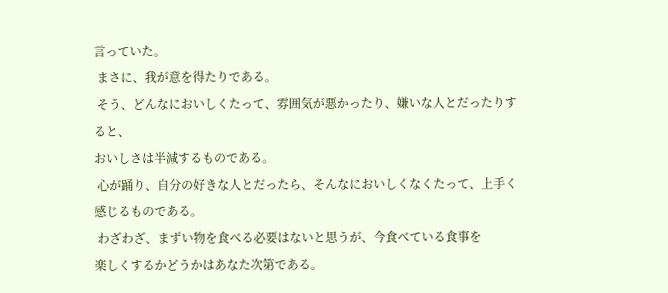言っていた。
 まさに、我が意を得たりである。
 そう、どんなにおいしくたって、雰囲気が悪かったり、嫌いな人とだったりすると、
おいしさは半減するものである。
 心が踊り、自分の好きな人とだったら、そんなにおいしくなくたって、上手く感じるものである。
 わざわざ、まずい物を食べる必要はないと思うが、今食べている食事を
楽しくするかどうかはあなた次第である。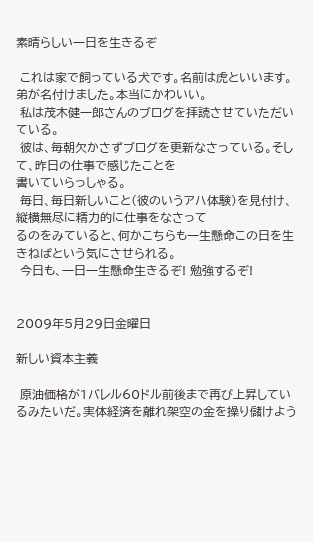素晴らしい一日を生きるぞ

 これは家で飼っている犬です。名前は虎といいます。弟が名付けました。本当にかわいい。
 私は茂木健一郎さんのブログを拝読させていただいている。
 彼は、毎朝欠かさずブログを更新なさっている。そして、昨日の仕事で感じたことを
書いていらっしゃる。
 毎日、毎日新しいこと(彼のいうアハ体験)を見付け、縦横無尽に精力的に仕事をなさって
るのをみていると、何かこちらも一生懸命この日を生きねばという気にさせられる。
 今日も、一日一生懸命生きるぞ! 勉強するぞ!


2009年5月29日金曜日

新しい資本主義

 原油価格が1バレル60ドル前後まで再び上昇しているみたいだ。実体経済を離れ架空の金を操り儲けよう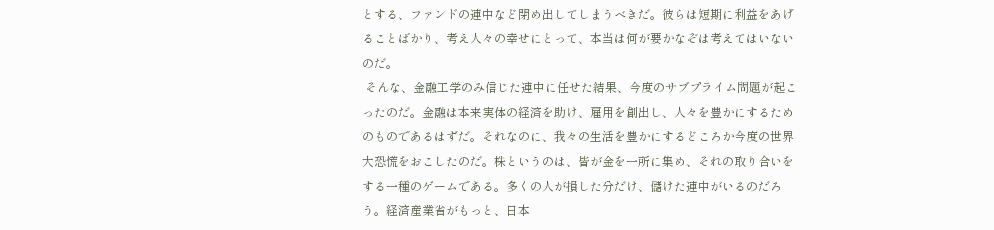とする、ファンドの連中など閉め出してしまうべきだ。彼らは短期に利益をあげることばかり、考え人々の幸せにとって、本当は何が要かなぞは考えてはいないのだ。
 そんな、金融工学のみ信じた連中に任せた結果、今度のサブプライム問題が起こったのだ。金融は本来実体の経済を助け、雇用を創出し、人々を豊かにするためのものであるはずだ。それなのに、我々の生活を豊かにするどころか今度の世界大恐慌をおこしたのだ。株というのは、皆が金を一所に集め、それの取り合いをする一種のゲームである。多くの人が損した分だけ、儲けた連中がいるのだろう。経済産業省がもっと、日本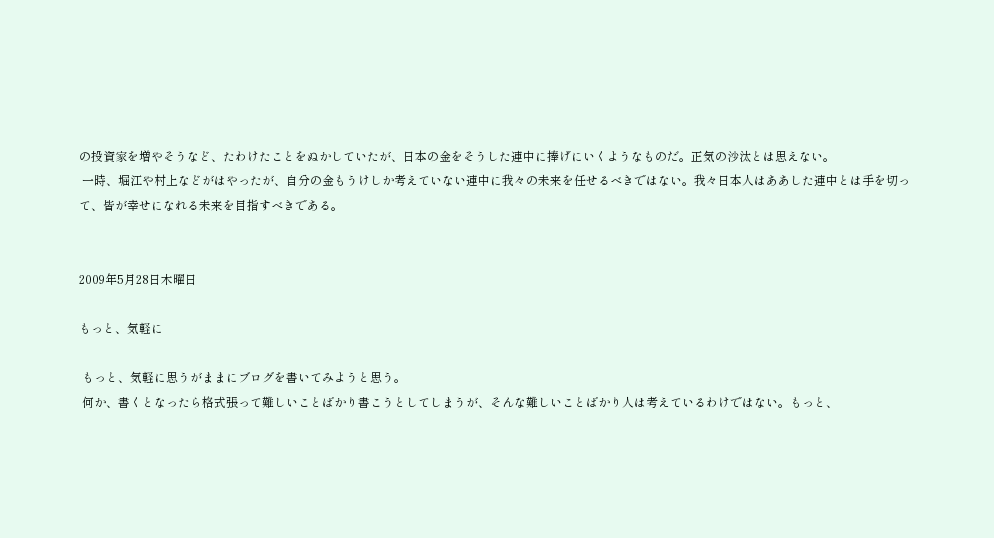の投資家を増やそうなど、たわけたことをぬかしていたが、日本の金をそうした連中に捧げにいくようなものだ。正気の沙汰とは思えない。
 一時、堀江や村上などがはやったが、自分の金もうけしか考えていない連中に我々の未来を任せるべきではない。我々日本人はああした連中とは手を切って、皆が幸せになれる未来を目指すべきである。


2009年5月28日木曜日

もっと、気軽に

 もっと、気軽に思うがままにブログを書いてみようと思う。
 何か、書くとなったら格式張って難しいことばかり書こうとしてしまうが、そんな難しいことばかり人は考えているわけではない。もっと、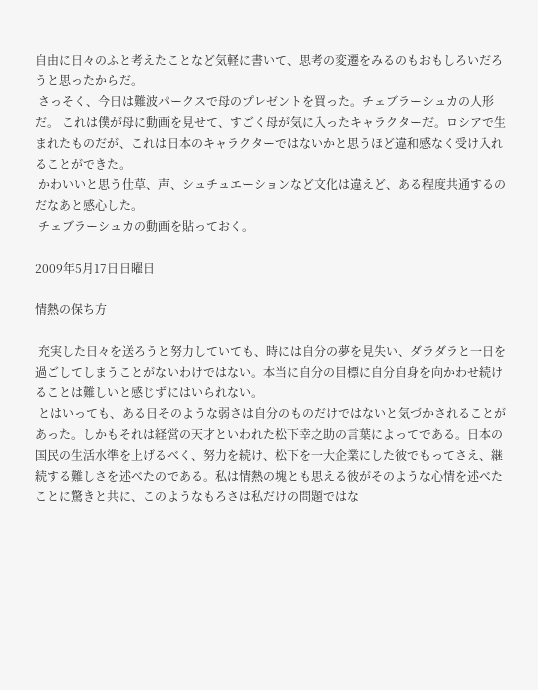自由に日々のふと考えたことなど気軽に書いて、思考の変遷をみるのもおもしろいだろうと思ったからだ。
 さっそく、今日は難波パークスで母のプレゼントを買った。チェブラーシュカの人形だ。 これは僕が母に動画を見せて、すごく母が気に入ったキャラクターだ。ロシアで生まれたものだが、これは日本のキャラクターではないかと思うほど違和感なく受け入れることができた。
 かわいいと思う仕草、声、シュチュエーションなど文化は違えど、ある程度共通するのだなあと感心した。
 チェブラーシュカの動画を貼っておく。

2009年5月17日日曜日

情熱の保ち方

 充実した日々を送ろうと努力していても、時には自分の夢を見失い、ダラダラと一日を過ごしてしまうことがないわけではない。本当に自分の目標に自分自身を向かわせ続けることは難しいと感じずにはいられない。
 とはいっても、ある日そのような弱さは自分のものだけではないと気づかされることがあった。しかもそれは経営の天才といわれた松下幸之助の言葉によってである。日本の国民の生活水準を上げるべく、努力を続け、松下を一大企業にした彼でもってさえ、継続する難しさを述べたのである。私は情熱の塊とも思える彼がそのような心情を述べたことに驚きと共に、このようなもろさは私だけの問題ではな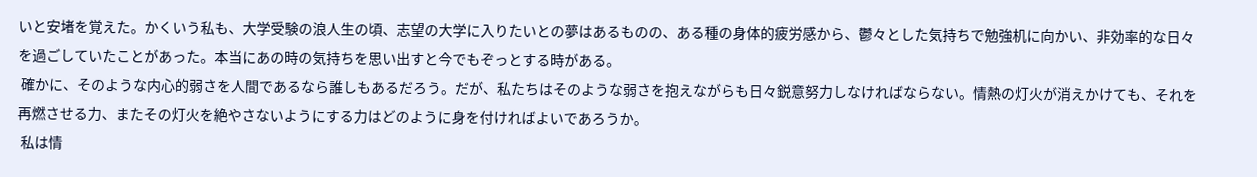いと安堵を覚えた。かくいう私も、大学受験の浪人生の頃、志望の大学に入りたいとの夢はあるものの、ある種の身体的疲労感から、鬱々とした気持ちで勉強机に向かい、非効率的な日々を過ごしていたことがあった。本当にあの時の気持ちを思い出すと今でもぞっとする時がある。
 確かに、そのような内心的弱さを人間であるなら誰しもあるだろう。だが、私たちはそのような弱さを抱えながらも日々鋭意努力しなければならない。情熱の灯火が消えかけても、それを再燃させる力、またその灯火を絶やさないようにする力はどのように身を付ければよいであろうか。
 私は情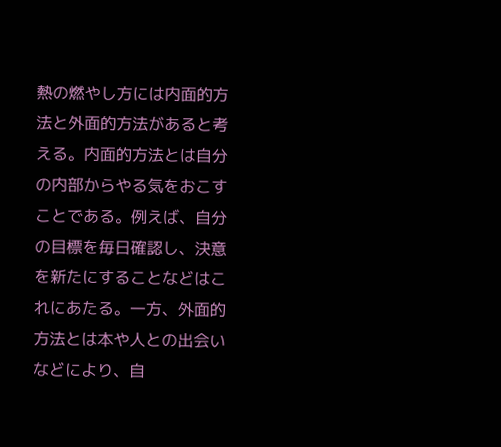熱の燃やし方には内面的方法と外面的方法があると考える。内面的方法とは自分の内部からやる気をおこすことである。例えば、自分の目標を毎日確認し、決意を新たにすることなどはこれにあたる。一方、外面的方法とは本や人との出会いなどにより、自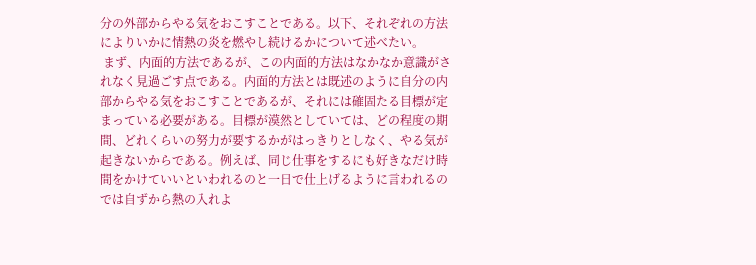分の外部からやる気をおこすことである。以下、それぞれの方法によりいかに情熱の炎を燃やし続けるかについて述べたい。
 まず、内面的方法であるが、この内面的方法はなかなか意識がされなく見過ごす点である。内面的方法とは既述のように自分の内部からやる気をおこすことであるが、それには確固たる目標が定まっている必要がある。目標が漠然としていては、どの程度の期間、どれくらいの努力が要するかがはっきりとしなく、やる気が起きないからである。例えば、同じ仕事をするにも好きなだけ時間をかけていいといわれるのと一日で仕上げるように言われるのでは自ずから熱の入れよ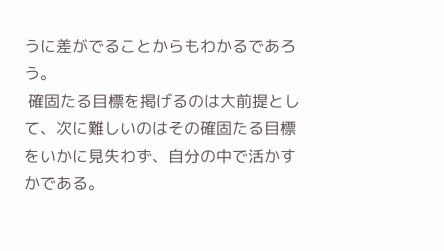うに差がでることからもわかるであろう。
 確固たる目標を掲げるのは大前提として、次に難しいのはその確固たる目標をいかに見失わず、自分の中で活かすかである。